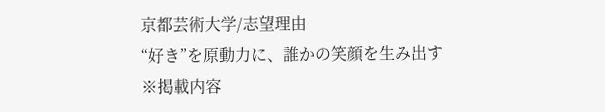京都芸術大学/志望理由
“好き”を原動力に、誰かの笑顔を生み出す
※掲載内容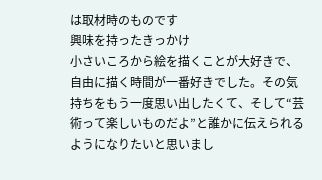は取材時のものです
興味を持ったきっかけ
小さいころから絵を描くことが大好きで、自由に描く時間が一番好きでした。その気持ちをもう一度思い出したくて、そして“芸術って楽しいものだよ”と誰かに伝えられるようになりたいと思いまし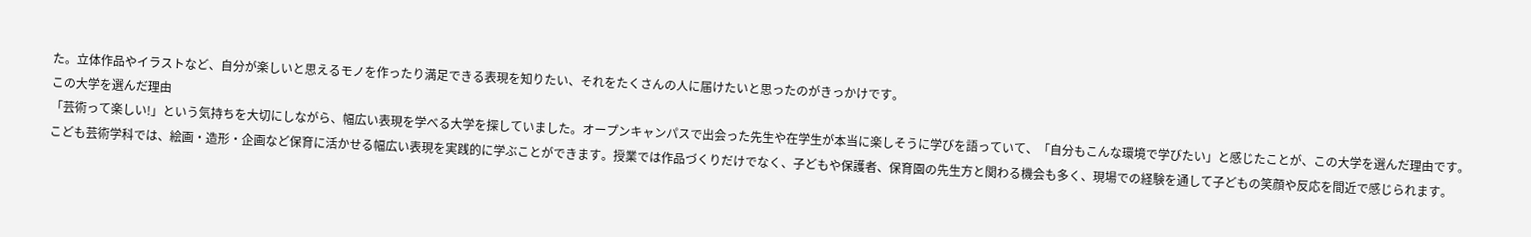た。立体作品やイラストなど、自分が楽しいと思えるモノを作ったり満足できる表現を知りたい、それをたくさんの人に届けたいと思ったのがきっかけです。
この大学を選んだ理由
「芸術って楽しい!」という気持ちを大切にしながら、幅広い表現を学べる大学を探していました。オープンキャンパスで出会った先生や在学生が本当に楽しそうに学びを語っていて、「自分もこんな環境で学びたい」と感じたことが、この大学を選んだ理由です。
こども芸術学科では、絵画・造形・企画など保育に活かせる幅広い表現を実践的に学ぶことができます。授業では作品づくりだけでなく、子どもや保護者、保育園の先生方と関わる機会も多く、現場での経験を通して子どもの笑顔や反応を間近で感じられます。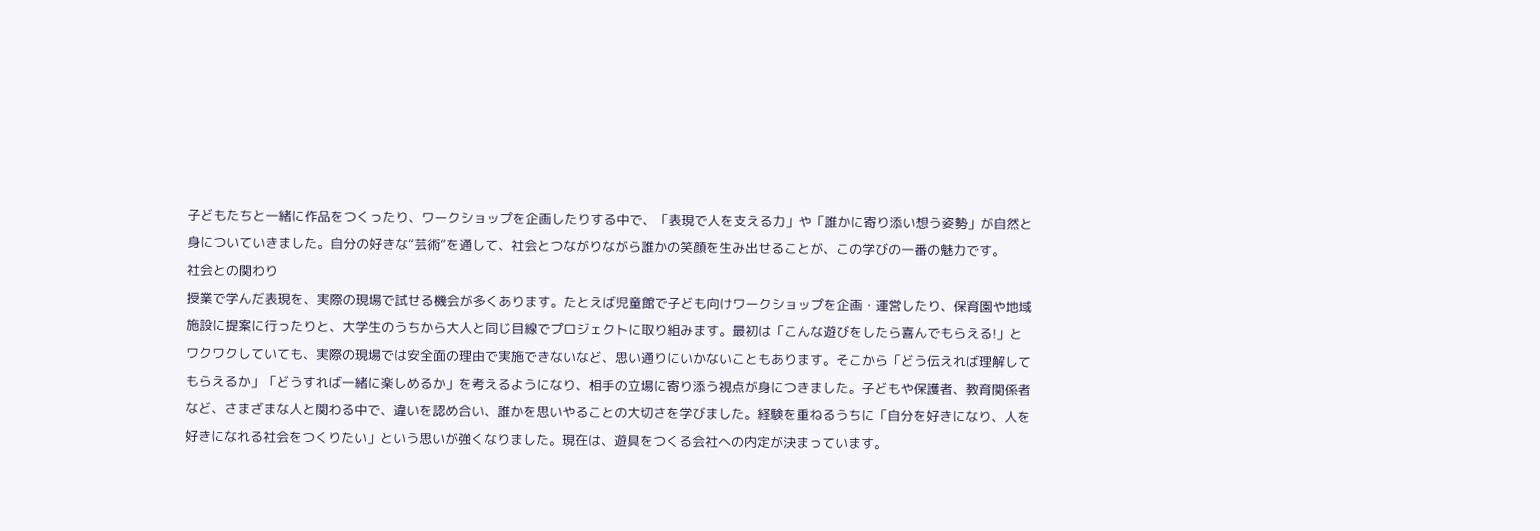子どもたちと一緒に作品をつくったり、ワークショップを企画したりする中で、「表現で人を支える力」や「誰かに寄り添い想う姿勢」が自然と身についていきました。自分の好きな“芸術”を通して、社会とつながりながら誰かの笑顔を生み出せることが、この学びの一番の魅力です。
社会との関わり
授業で学んだ表現を、実際の現場で試せる機会が多くあります。たとえば児童館で子ども向けワークショップを企画・運営したり、保育園や地域施設に提案に行ったりと、大学生のうちから大人と同じ目線でプロジェクトに取り組みます。最初は「こんな遊びをしたら喜んでもらえる!」とワクワクしていても、実際の現場では安全面の理由で実施できないなど、思い通りにいかないこともあります。そこから「どう伝えれば理解してもらえるか」「どうすれば一緒に楽しめるか」を考えるようになり、相手の立場に寄り添う視点が身につきました。子どもや保護者、教育関係者など、さまざまな人と関わる中で、違いを認め合い、誰かを思いやることの大切さを学びました。経験を重ねるうちに「自分を好きになり、人を好きになれる社会をつくりたい」という思いが強くなりました。現在は、遊具をつくる会社への内定が決まっています。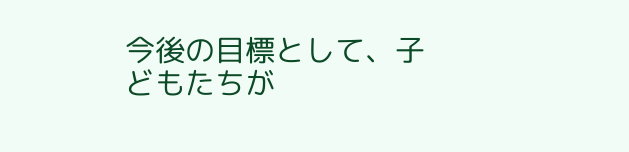今後の目標として、子どもたちが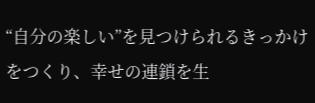“自分の楽しい”を見つけられるきっかけをつくり、幸せの連鎖を生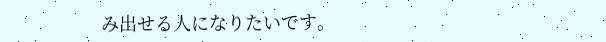み出せる人になりたいです。